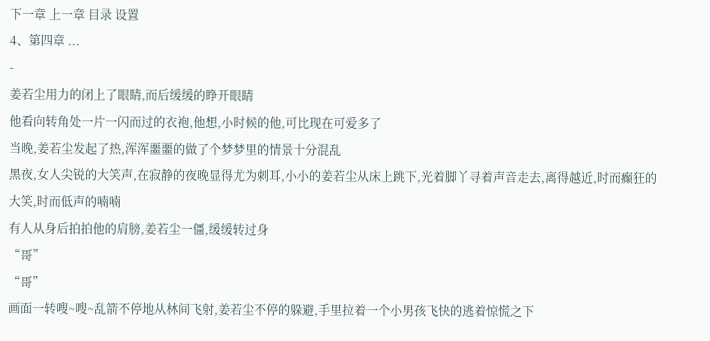下一章 上一章 目录 设置
4、第四章 ...
-
姜若尘用力的闭上了眼睛,而后缓缓的睁开眼睛
他看向转角处一片一闪而过的衣袍,他想,小时候的他,可比现在可爱多了
当晚,姜若尘发起了热,浑浑噩噩的做了个梦梦里的情景十分混乱
黑夜,女人尖锐的大笑声,在寂静的夜晚显得尤为刺耳,小小的姜若尘从床上跳下,光着脚丫寻着声音走去,离得越近,时而癫狂的大笑,时而低声的喃喃
有人从身后拍拍他的肩膀,姜若尘一僵,缓缓转过身
“哥”
“哥”
画面一转嗖~嗖~乱箭不停地从林间飞射,姜若尘不停的躲避,手里拉着一个小男孩飞快的逃着惊慌之下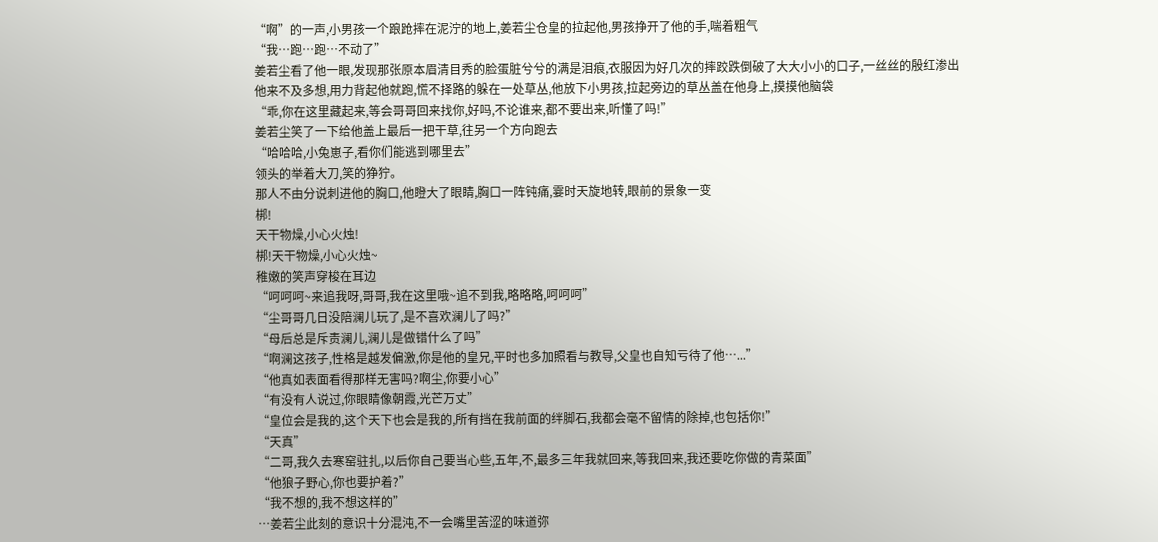“啊”的一声,小男孩一个踉跄摔在泥泞的地上,姜若尘仓皇的拉起他,男孩挣开了他的手,喘着粗气
“我…跑…跑…不动了”
姜若尘看了他一眼,发现那张原本眉清目秀的脸蛋脏兮兮的满是泪痕,衣服因为好几次的摔跤跌倒破了大大小小的口子,一丝丝的殷红渗出
他来不及多想,用力背起他就跑,慌不择路的躲在一处草丛,他放下小男孩,拉起旁边的草丛盖在他身上,摸摸他脑袋
“乖,你在这里藏起来,等会哥哥回来找你,好吗,不论谁来,都不要出来,听懂了吗!”
姜若尘笑了一下给他盖上最后一把干草,往另一个方向跑去
“哈哈哈,小兔崽子,看你们能逃到哪里去”
领头的举着大刀,笑的狰狞。
那人不由分说刺进他的胸口,他瞪大了眼睛,胸口一阵钝痛,霎时天旋地转,眼前的景象一变
梆!
天干物燥,小心火烛!
梆!天干物燥,小心火烛~
稚嫩的笑声穿梭在耳边
“呵呵呵~来追我呀,哥哥,我在这里哦~追不到我,略略略,呵呵呵”
“尘哥哥几日没陪澜儿玩了,是不喜欢澜儿了吗?”
“母后总是斥责澜儿,澜儿是做错什么了吗”
“啊澜这孩子,性格是越发偏激,你是他的皇兄,平时也多加照看与教导,父皇也自知亏待了他…...”
“他真如表面看得那样无害吗?啊尘,你要小心”
“有没有人说过,你眼睛像朝霞,光芒万丈”
“皇位会是我的,这个天下也会是我的,所有挡在我前面的绊脚石,我都会毫不留情的除掉,也包括你!”
“天真”
“二哥,我久去寒窑驻扎,以后你自己要当心些,五年,不,最多三年我就回来,等我回来,我还要吃你做的青菜面”
“他狼子野心,你也要护着?”
“我不想的,我不想这样的”
…姜若尘此刻的意识十分混沌,不一会嘴里苦涩的味道弥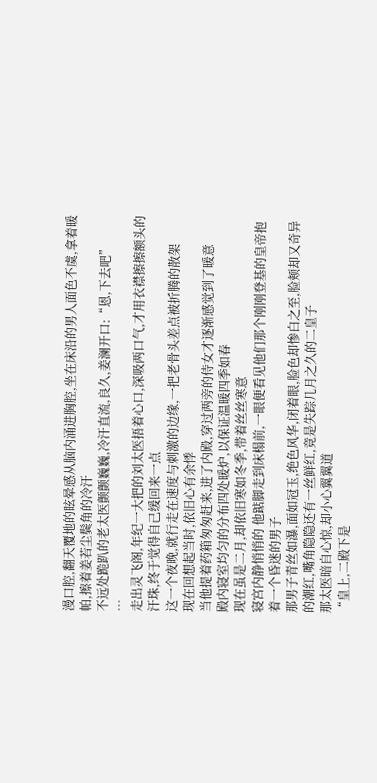漫口腔,翻天覆地的眩晕感从脑内涌进胸腔,坐在床沿的男人面色不虞,拿着暖帕,擦着姜若尘鬓角的冷汗
不远处跪趴的老太医颤颤巍巍,冷汗直流,良久,姜澜开口:“恩,下去吧”
…
走出灵飞阁,年纪一大把的刘太医捂着心口,深吸两口气,才用衣襟擦擦额头的汗珠,终于觉得自己缓回来一点
这一个夜晚,就行走在速度与刺激的边缘,一把老骨头差点被折腾的散架
现在回想起当时,依旧心有余悸
当他提着药箱匆匆赶来,进了内殿,穿过两旁的侍女才逐渐感觉到了暖意
殿内寝室均匀的分布四处暖炉,以保证温暖四季如春
现在虽是二月,却依旧寒如冬季,带着丝丝寒意
寝宫内静悄悄的 他踮脚走到床榻前,一眼便看见他们那个刚刚登基的皇帝抱着一个昏迷的男子
那男子青丝如瀑,面如冠玉,绝色风华,闭着眼,脸色却惨白之至,脸颊却又奇异的潮红,嘴角隐隐还有一丝鲜红,竟是失踪几月之久的二皇子
那太医暗自心惊,却小心翼翼道
“皇上,二殿下是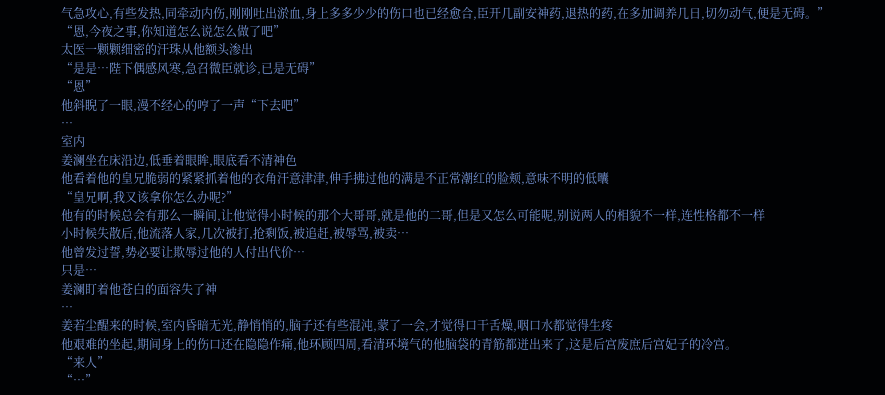气急攻心,有些发热,同牵动内伤,刚刚吐出淤血,身上多多少少的伤口也已经愈合,臣开几副安神药,退热的药,在多加调养几日,切勿动气,便是无碍。”
“恩,今夜之事,你知道怎么说怎么做了吧”
太医一颗颗细密的汗珠从他额头渗出
“是是…陛下偶感风寒,急召微臣就诊,已是无碍”
“恩”
他斜睨了一眼,漫不经心的哼了一声“下去吧”
…
室内
姜澜坐在床沿边,低垂着眼眸,眼底看不清神色
他看着他的皇兄脆弱的紧紧抓着他的衣角汗意津津,伸手拂过他的满是不正常潮红的脸颊,意味不明的低囔
“皇兄啊,我又该拿你怎么办呢?”
他有的时候总会有那么一瞬间,让他觉得小时候的那个大哥哥,就是他的二哥,但是又怎么可能呢,别说两人的相貌不一样,连性格都不一样
小时候失散后,他流落人家,几次被打,抢剩饭,被追赶,被辱骂,被卖…
他曾发过誓,势必要让欺辱过他的人付出代价…
只是…
姜澜盯着他苍白的面容失了神
…
姜若尘醒来的时候,室内昏暗无光,静悄悄的,脑子还有些混沌,蒙了一会,才觉得口干舌燥,咽口水都觉得生疼
他艰难的坐起,期间身上的伤口还在隐隐作痛,他环顾四周,看清环境气的他脑袋的青筋都迸出来了,这是后宫废庶后宫妃子的冷宫。
“来人”
“…”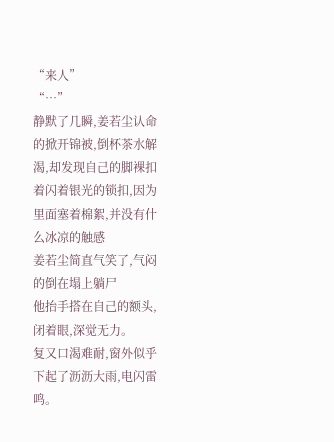“来人”
“…”
静默了几瞬,姜若尘认命的掀开锦被,倒杯茶水解渴,却发现自己的脚裸扣着闪着银光的锁扣,因为里面塞着棉絮,并没有什么冰凉的触感
姜若尘简直气笑了,气闷的倒在塌上躺尸
他抬手搭在自己的额头,闭着眼,深觉无力。
复又口渴难耐,窗外似乎下起了沥沥大雨,电闪雷鸣。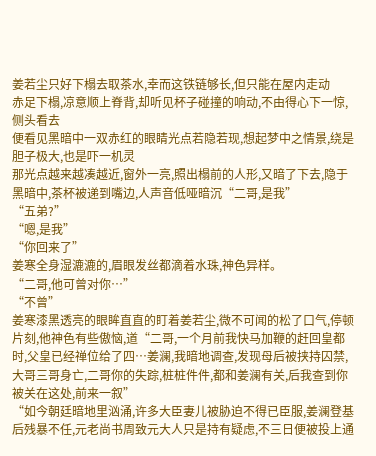姜若尘只好下榻去取茶水,幸而这铁链够长,但只能在屋内走动
赤足下榻,凉意顺上脊背,却听见杯子碰撞的响动,不由得心下一惊,侧头看去
便看见黑暗中一双赤红的眼睛光点若隐若现,想起梦中之情景,绕是胆子极大,也是吓一机灵
那光点越来越凑越近,窗外一亮,照出榻前的人形,又暗了下去,隐于黑暗中,茶杯被递到嘴边,人声音低哑暗沉“二哥,是我”
“五弟?”
“嗯,是我”
“你回来了”
姜寒全身湿漉漉的,眉眼发丝都滴着水珠,神色异样。
“二哥,他可曾对你…”
“不曾”
姜寒漆黑透亮的眼眸直直的盯着姜若尘,微不可闻的松了口气,停顿片刻,他神色有些傲恼,道“二哥,一个月前我快马加鞭的赶回皇都时,父皇已经禅位给了四…姜澜,我暗地调查,发现母后被挟持囚禁,大哥三哥身亡,二哥你的失踪,桩桩件件,都和姜澜有关,后我查到你被关在这处,前来一叙”
“如今朝廷暗地里汹涌,许多大臣妻儿被胁迫不得已臣服,姜澜登基后残暴不任,元老尚书周致元大人只是持有疑虑,不三日便被投上通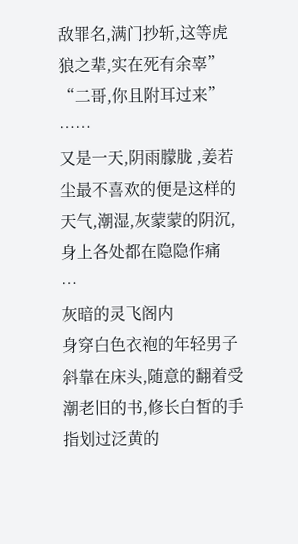敌罪名,满门抄斩,这等虎狼之辈,实在死有余辜”
“二哥,你且附耳过来”
……
又是一天,阴雨朦胧 ,姜若尘最不喜欢的便是这样的天气,潮湿,灰蒙蒙的阴沉,身上各处都在隐隐作痛
…
灰暗的灵飞阁内
身穿白色衣袍的年轻男子斜靠在床头,随意的翻着受潮老旧的书,修长白皙的手指划过泛黄的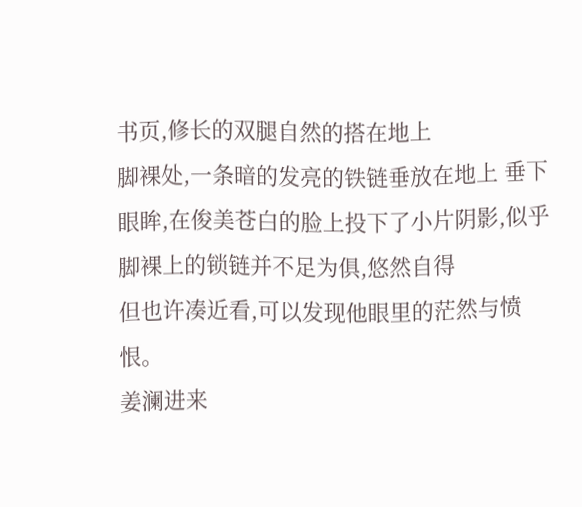书页,修长的双腿自然的搭在地上
脚裸处,一条暗的发亮的铁链垂放在地上 垂下眼眸,在俊美苍白的脸上投下了小片阴影,似乎脚裸上的锁链并不足为俱,悠然自得
但也许凑近看,可以发现他眼里的茫然与愤恨。
姜澜进来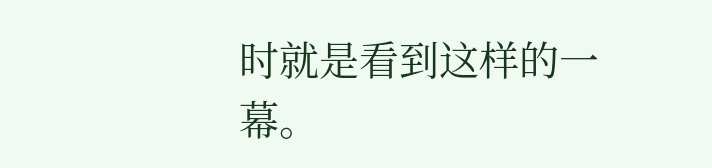时就是看到这样的一幕。